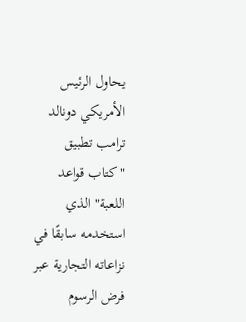يحاول الرئيس الأمريكي دونالد ترامب تطبيق "كتاب قواعد اللعبة" الذي استخدمه سابقًا في نزاعاته التجارية عبر فرض الرسوم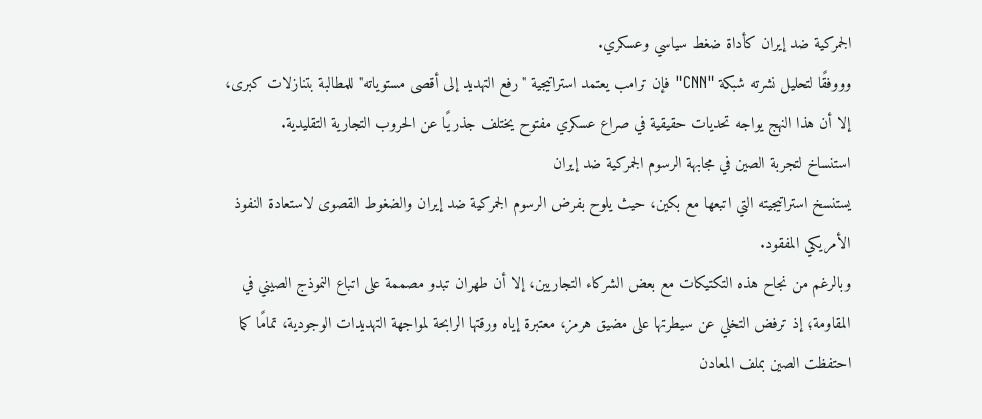الجمركية ضد إيران كأداة ضغط سياسي وعسكري.
وووفقًا لتحليل نشرته شبكة "CNN" فإن ترامب يعتمد استراتيجية "رفع التهديد إلى أقصى مستوياته" للمطالبة بتنازلات كبرى، إلا أن هذا النهج يواجه تحديات حقيقية في صراع عسكري مفتوح يختلف جذريًا عن الحروب التجارية التقليدية.
استنساخ لتجربة الصين في مجابهة الرسوم الجمركية ضد إيران
يستنسخ استراتيجيته التي اتبعها مع بكين، حيث يلوح بفرض الرسوم الجمركية ضد إيران والضغوط القصوى لاستعادة النفوذ الأمريكي المفقود.
وبالرغم من نجاح هذه التكتيكات مع بعض الشركاء التجاريين، إلا أن طهران تبدو مصممة على اتباع النموذج الصيني في المقاومة؛ إذ ترفض التخلي عن سيطرتها على مضيق هرمز، معتبرة إياه ورقتها الرابحة لمواجهة التهديدات الوجودية، تمامًا كما احتفظت الصين بملف المعادن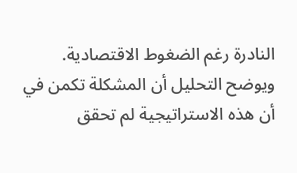النادرة رغم الضغوط الاقتصادية.
ويوضح التحليل أن المشكلة تكمن في أن هذه الاستراتيجية لم تحقق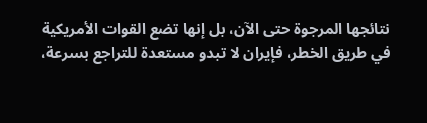نتائجها المرجوة حتى الآن، بل إنها تضع القوات الأمريكية في طريق الخطر، فإيران لا تبدو مستعدة للتراجع بسرعة،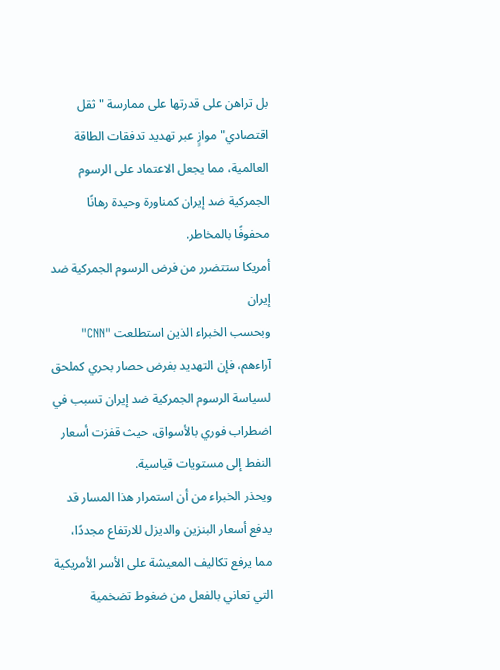بل تراهن على قدرتها على ممارسة "ثقل اقتصادي" موازٍ عبر تهديد تدفقات الطاقة العالمية، مما يجعل الاعتماد على الرسوم الجمركية ضد إيران كمناورة وحيدة رهانًا محفوفًا بالمخاطر.
أمريكا ستتضرر من فرض الرسوم الجمركية ضد إيران
وبحسب الخبراء الذين استطلعت "CNN" آراءهم، فإن التهديد بفرض حصار بحري كملحق لسياسة الرسوم الجمركية ضد إيران تسبب في اضطراب فوري بالأسواق، حيث قفزت أسعار النفط إلى مستويات قياسية.
ويحذر الخبراء من أن استمرار هذا المسار قد يدفع أسعار البنزين والديزل للارتفاع مجددًا، مما يرفع تكاليف المعيشة على الأسر الأمريكية التي تعاني بالفعل من ضغوط تضخمية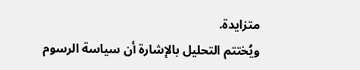متزايدة.
ويُختتم التحليل بالإشارة أن سياسة الرسوم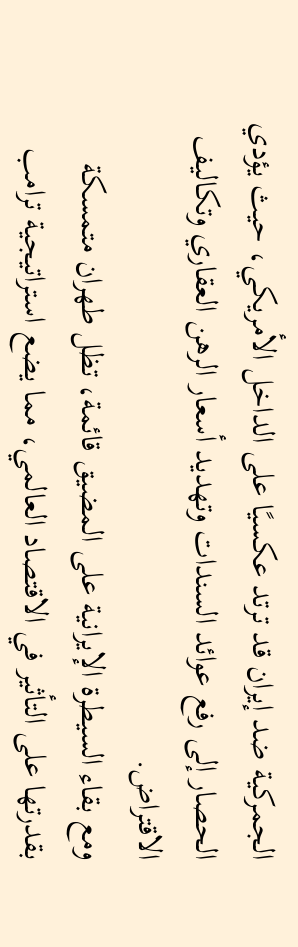الجمركية ضد إيران قد ترتد عكسيًا على الداخل الأمريكي، حيث يؤدي الحصار إلى رفع عوائد السندات وتهديد أسعار الرهن العقاري وتكاليف الاقتراض.
ومع بقاء السيطرة الإيرانية على المضيق قائمة، تظل طهران متمسكة بقدرتها على التأثير في الاقتصاد العالمي، مما يضع استراتيجية ترامب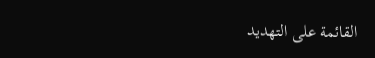القائمة على التهديد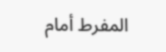المفرط أمام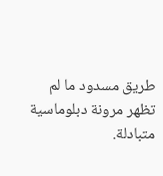طريق مسدود ما لم تظهر مرونة دبلوماسية متبادلة.